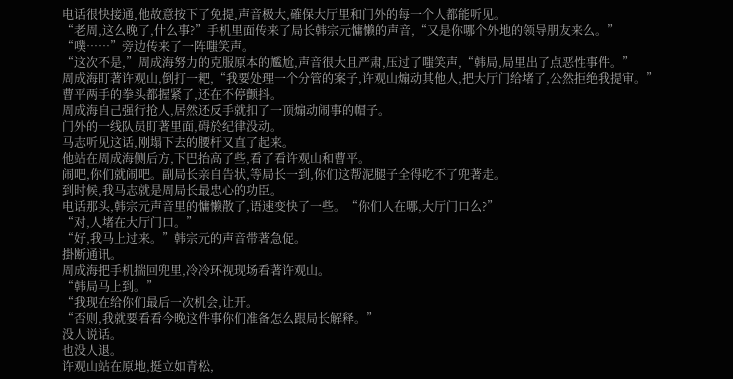电话很快接通,他故意按下了免提,声音极大,確保大厅里和门外的每一个人都能听见。
“老周,这么晚了,什么事?”手机里面传来了局长韩宗元慵懒的声音,“又是你哪个外地的领导朋友来么。”
“噗……”旁边传来了一阵嗤笑声。
“这次不是,”周成海努力的克服原本的尷尬,声音很大且严肃,压过了嗤笑声,“韩局,局里出了点恶性事件。”
周成海盯著许观山,倒打一耙,“我要处理一个分管的案子,许观山煽动其他人,把大厅门给堵了,公然拒绝我提审。”
曹平两手的拳头都握紧了,还在不停颤抖。
周成海自己强行抢人,居然还反手就扣了一顶煽动闹事的帽子。
门外的一线队员盯著里面,碍於纪律没动。
马志听见这话,刚塌下去的腰杆又直了起来。
他站在周成海侧后方,下巴抬高了些,看了看许观山和曹平。
闹吧,你们就闹吧。副局长亲自告状,等局长一到,你们这帮泥腿子全得吃不了兜著走。
到时候,我马志就是周局长最忠心的功臣。
电话那头,韩宗元声音里的慵懒散了,语速变快了一些。“你们人在哪,大厅门口么?”
“对,人堵在大厅门口。”
“好,我马上过来。”韩宗元的声音带著急促。
掛断通讯。
周成海把手机揣回兜里,冷冷环视现场看著许观山。
“韩局马上到。”
“我现在给你们最后一次机会,让开。
“否则,我就要看看今晚这件事你们准备怎么跟局长解释。”
没人说话。
也没人退。
许观山站在原地,挺立如青松,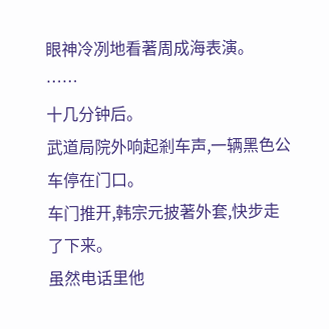眼神冷冽地看著周成海表演。
……
十几分钟后。
武道局院外响起剎车声,一辆黑色公车停在门口。
车门推开,韩宗元披著外套,快步走了下来。
虽然电话里他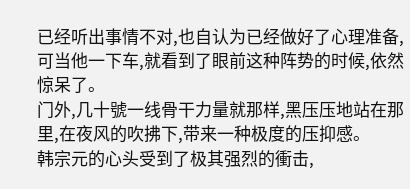已经听出事情不对,也自认为已经做好了心理准备,可当他一下车,就看到了眼前这种阵势的时候,依然惊呆了。
门外,几十號一线骨干力量就那样,黑压压地站在那里,在夜风的吹拂下,带来一种极度的压抑感。
韩宗元的心头受到了极其强烈的衝击,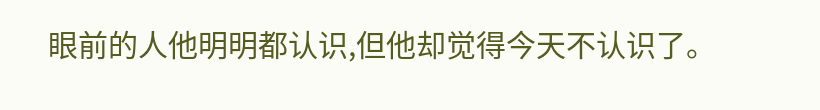眼前的人他明明都认识,但他却觉得今天不认识了。